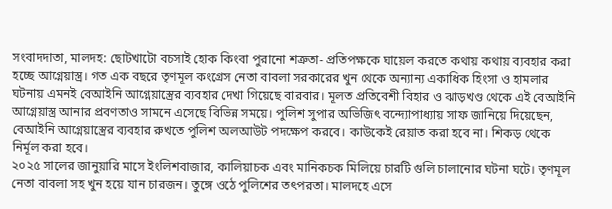সংবাদদাতা, মালদহ: ছোটখাটো বচসাই হোক কিংবা পুরানো শত্রুতা- প্রতিপক্ষকে ঘায়েল করতে কথায় কথায় ব্যবহার করা হচ্ছে আগ্নেয়াস্ত্র। গত এক বছরে তৃণমূল কংগ্রেস নেতা বাবলা সরকারের খুন থেকে অন্যান্য একাধিক হিংসা ও হামলার ঘটনায় এমনই বেআইনি আগ্নেয়াস্ত্রের ব্যবহার দেখা গিয়েছে বারবার। মূলত প্রতিবেশী বিহার ও ঝাড়খণ্ড থেকে এই বেআইনি আগ্নেয়াস্ত্র আনার প্রবণতাও সামনে এসেছে বিভিন্ন সময়ে। পুলিশ সুপার অভিজিৎ বন্দ্যোপাধ্যায় সাফ জানিয়ে দিয়েছেন, বেআইনি আগ্নেয়াস্ত্রের ব্যবহার রুখতে পুলিশ অলআউট পদক্ষেপ করবে। কাউকেই রেয়াত করা হবে না। শিকড় থেকে নির্মূল করা হবে।
২০২৫ সালের জানুয়ারি মাসে ইংলিশবাজার, কালিয়াচক এবং মানিকচক মিলিয়ে চারটি গুলি চালানোর ঘটনা ঘটে। তৃণমূল নেতা বাবলা সহ খুন হয়ে যান চারজন। তুঙ্গে ওঠে পুলিশের তৎপরতা। মালদহে এসে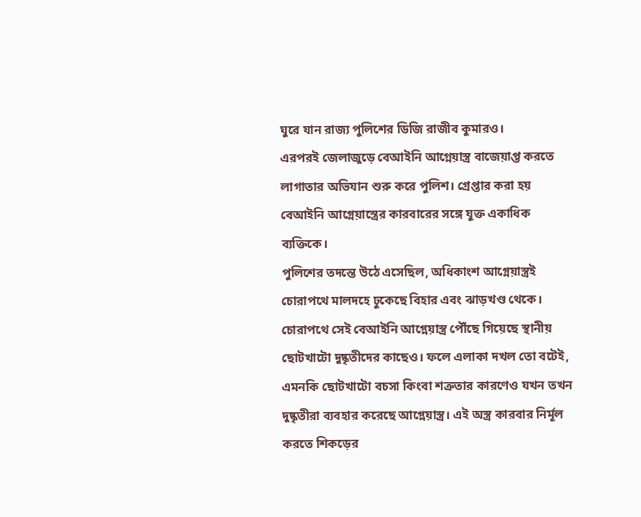ঘুরে যান রাজ্য পুলিশের ডিজি রাজীব কুমারও।
এরপরই জেলাজুড়ে বেআইনি আগ্নেয়াস্ত্র বাজেয়াপ্ত করতে লাগাতার অভিযান শুরু করে পুলিশ। গ্রেপ্তার করা হয় বেআইনি আগ্নেয়াস্ত্রের কারবারের সঙ্গে যুক্ত একাধিক ব্যক্তিকে।
পুলিশের তদন্তে উঠে এসেছিল, অধিকাংশ আগ্নেয়াস্ত্রই চোরাপথে মালদহে ঢুকেছে বিহার এবং ঝাড়খণ্ড থেকে। চোরাপথে সেই বেআইনি আগ্নেয়াস্ত্র পৌঁছে গিয়েছে স্থানীয় ছোটখাটো দুষ্কৃতীদের কাছেও। ফলে এলাকা দখল তো বটেই, এমনকি ছোটখাটো বচসা কিংবা শত্রুতার কারণেও যখন তখন দুষ্কৃতীরা ব্যবহার করেছে আগ্নেয়াস্ত্র। এই অস্ত্র কারবার নির্মূল করতে শিকড়ের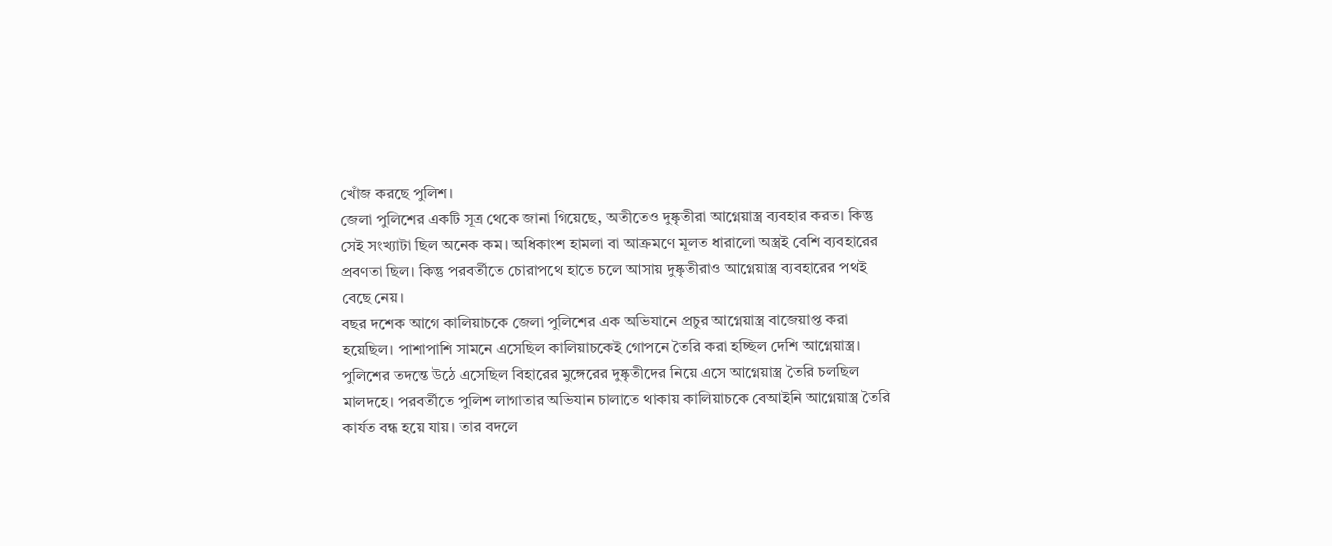খোঁজ করছে পুলিশ।
জেলা পুলিশের একটি সূত্র থেকে জানা গিয়েছে, অতীতেও দুষ্কৃতীরা আগ্নেয়াস্ত্র ব্যবহার করত। কিন্তু সেই সংখ্যাটা ছিল অনেক কম। অধিকাংশ হামলা বা আক্রমণে মূলত ধারালো অস্ত্রই বেশি ব্যবহারের প্রবণতা ছিল। কিন্তু পরবর্তীতে চোরাপথে হাতে চলে আসায় দুষ্কৃতীরাও আগ্নেয়াস্ত্র ব্যবহারের পথই বেছে নেয়।
বছর দশেক আগে কালিয়াচকে জেলা পুলিশের এক অভিযানে প্রচুর আগ্নেয়াস্ত্র বাজেয়াপ্ত করা হয়েছিল। পাশাপাশি সামনে এসেছিল কালিয়াচকেই গোপনে তৈরি করা হচ্ছিল দেশি আগ্নেয়াস্ত্র। পুলিশের তদন্তে উঠে এসেছিল বিহারের মুঙ্গেরের দুষ্কৃতীদের নিয়ে এসে আগ্নেয়াস্ত্র তৈরি চলছিল মালদহে। পরবর্তীতে পুলিশ লাগাতার অভিযান চালাতে থাকায় কালিয়াচকে বেআইনি আগ্নেয়াস্ত্র তৈরি কার্যত বন্ধ হয়ে যায়। তার বদলে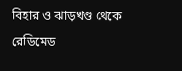বিহার ও ঝাড়খণ্ড থেকে রেডিমেড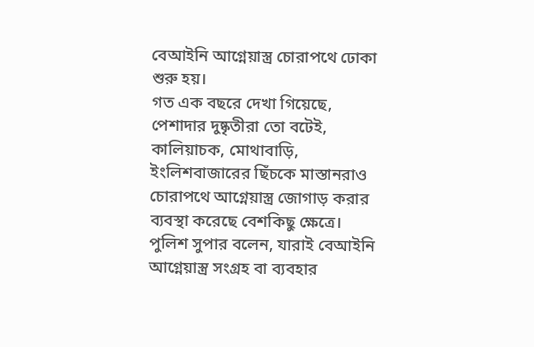বেআইনি আগ্নেয়াস্ত্র চোরাপথে ঢোকা শুরু হয়।
গত এক বছরে দেখা গিয়েছে, পেশাদার দুষ্কৃতীরা তো বটেই, কালিয়াচক, মোথাবাড়ি, ইংলিশবাজারের ছিঁচকে মাস্তানরাও চোরাপথে আগ্নেয়াস্ত্র জোগাড় করার ব্যবস্থা করেছে বেশকিছু ক্ষেত্রে।
পুলিশ সুপার বলেন, যারাই বেআইনি আগ্নেয়াস্ত্র সংগ্রহ বা ব্যবহার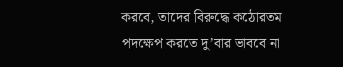করবে, তাদের বিরুদ্ধে কঠোরতম পদক্ষেপ করতে দু’বার ভাববে না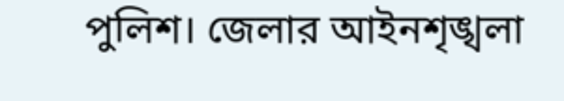পুলিশ। জেলার আইনশৃঙ্খলা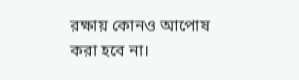রক্ষায় কোনও আপোষ করা হবে না।